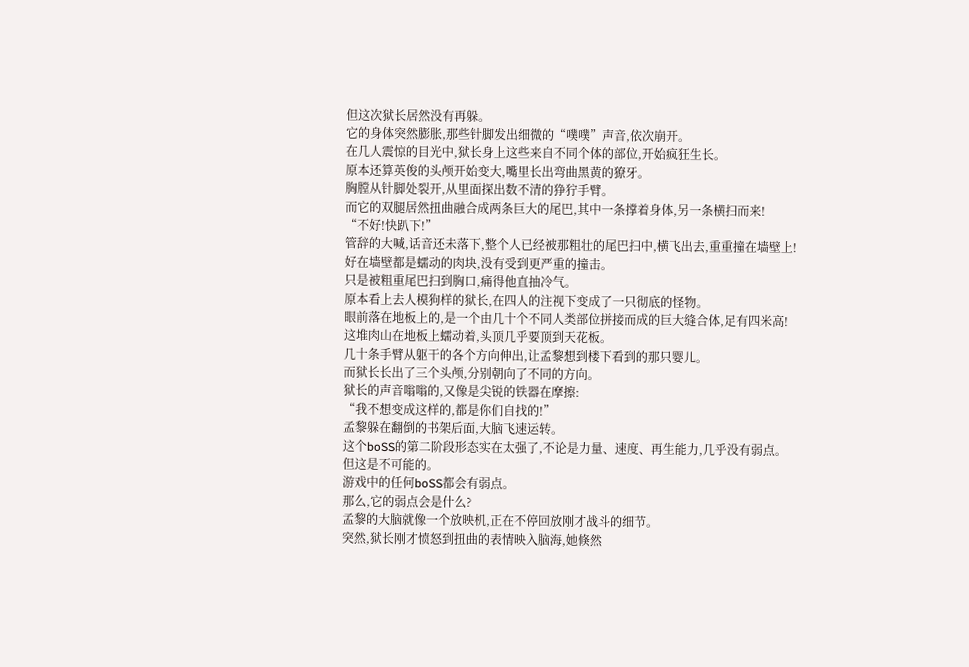但这次狱长居然没有再躲。
它的身体突然膨胀,那些针脚发出细微的“噗噗”声音,依次崩开。
在几人震惊的目光中,狱长身上这些来自不同个体的部位,开始疯狂生长。
原本还算英俊的头颅开始变大,嘴里长出弯曲黑黄的獠牙。
胸膛从针脚处裂开,从里面探出数不清的狰狞手臂。
而它的双腿居然扭曲融合成两条巨大的尾巴,其中一条撑着身体,另一条横扫而来!
“不好!快趴下!”
管辞的大喊,话音还未落下,整个人已经被那粗壮的尾巴扫中,横飞出去,重重撞在墙壁上!
好在墙壁都是蠕动的肉块,没有受到更严重的撞击。
只是被粗重尾巴扫到胸口,痛得他直抽冷气。
原本看上去人模狗样的狱长,在四人的注视下变成了一只彻底的怪物。
眼前落在地板上的,是一个由几十个不同人类部位拼接而成的巨大缝合体,足有四米高!
这堆肉山在地板上蠕动着,头顶几乎要顶到天花板。
几十条手臂从躯干的各个方向伸出,让孟黎想到楼下看到的那只婴儿。
而狱长长出了三个头颅,分别朝向了不同的方向。
狱长的声音嗡嗡的,又像是尖锐的铁器在摩擦:
“我不想变成这样的,都是你们自找的!”
孟黎躲在翻倒的书架后面,大脑飞速运转。
这个boSS的第二阶段形态实在太强了,不论是力量、速度、再生能力,几乎没有弱点。
但这是不可能的。
游戏中的任何boSS都会有弱点。
那么,它的弱点会是什么?
孟黎的大脑就像一个放映机,正在不停回放刚才战斗的细节。
突然,狱长刚才愤怒到扭曲的表情映入脑海,她倏然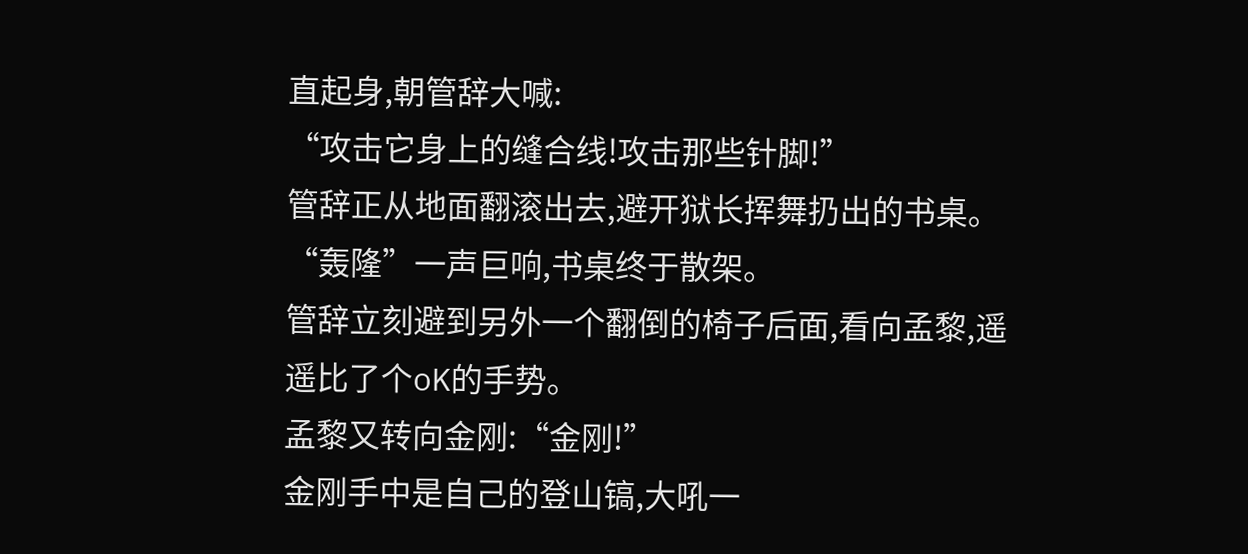直起身,朝管辞大喊:
“攻击它身上的缝合线!攻击那些针脚!”
管辞正从地面翻滚出去,避开狱长挥舞扔出的书桌。
“轰隆”一声巨响,书桌终于散架。
管辞立刻避到另外一个翻倒的椅子后面,看向孟黎,遥遥比了个oK的手势。
孟黎又转向金刚:“金刚!”
金刚手中是自己的登山镐,大吼一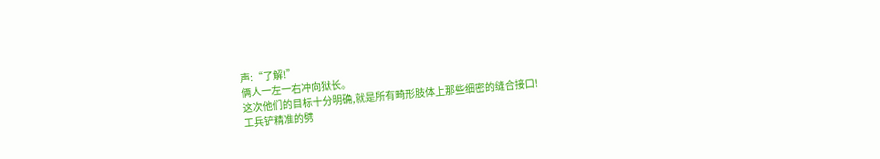声:“了解!”
俩人一左一右冲向狱长。
这次他们的目标十分明确,就是所有畸形肢体上那些细密的缝合接口!
工兵铲精准的劈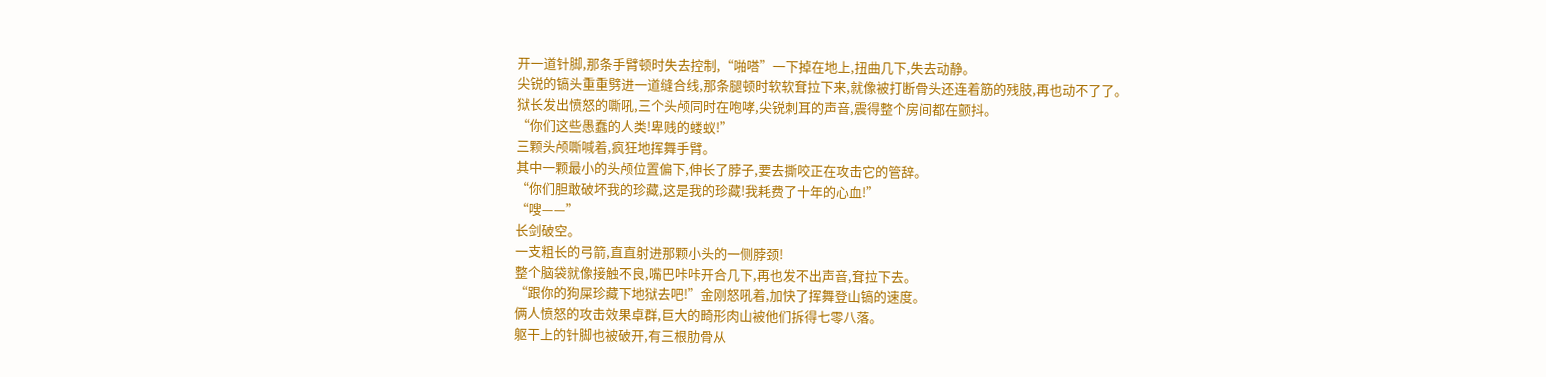开一道针脚,那条手臂顿时失去控制,“啪嗒”一下掉在地上,扭曲几下,失去动静。
尖锐的镐头重重劈进一道缝合线,那条腿顿时软软耷拉下来,就像被打断骨头还连着筋的残肢,再也动不了了。
狱长发出愤怒的嘶吼,三个头颅同时在咆哮,尖锐刺耳的声音,震得整个房间都在颤抖。
“你们这些愚蠢的人类!卑贱的蝼蚁!”
三颗头颅嘶喊着,疯狂地挥舞手臂。
其中一颗最小的头颅位置偏下,伸长了脖子,要去撕咬正在攻击它的管辞。
“你们胆敢破坏我的珍藏,这是我的珍藏!我耗费了十年的心血!”
“嗖——”
长剑破空。
一支粗长的弓箭,直直射进那颗小头的一侧脖颈!
整个脑袋就像接触不良,嘴巴咔咔开合几下,再也发不出声音,耷拉下去。
“跟你的狗屎珍藏下地狱去吧!”金刚怒吼着,加快了挥舞登山镐的速度。
俩人愤怒的攻击效果卓群,巨大的畸形肉山被他们拆得七零八落。
躯干上的针脚也被破开,有三根肋骨从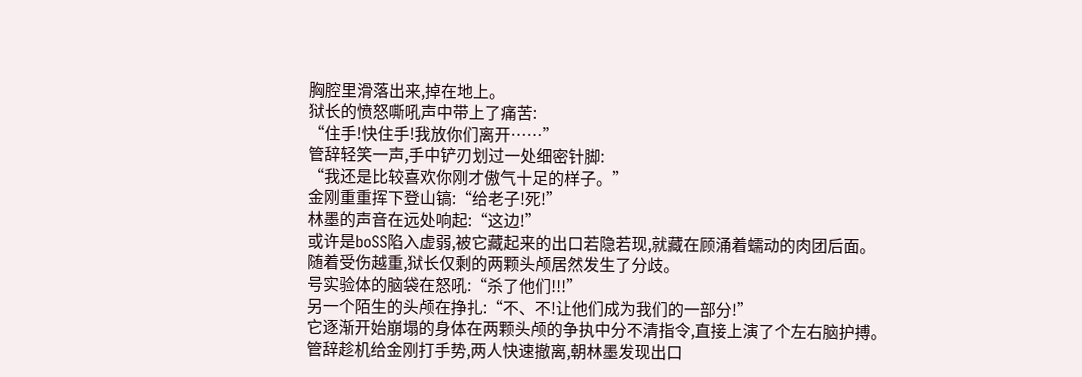胸腔里滑落出来,掉在地上。
狱长的愤怒嘶吼声中带上了痛苦:
“住手!快住手!我放你们离开……”
管辞轻笑一声,手中铲刃划过一处细密针脚:
“我还是比较喜欢你刚才傲气十足的样子。”
金刚重重挥下登山镐:“给老子!死!”
林墨的声音在远处响起:“这边!”
或许是boSS陷入虚弱,被它藏起来的出口若隐若现,就藏在顾涌着蠕动的肉团后面。
随着受伤越重,狱长仅剩的两颗头颅居然发生了分歧。
号实验体的脑袋在怒吼:“杀了他们!!!”
另一个陌生的头颅在挣扎:“不、不!让他们成为我们的一部分!”
它逐渐开始崩塌的身体在两颗头颅的争执中分不清指令,直接上演了个左右脑护搏。
管辞趁机给金刚打手势,两人快速撤离,朝林墨发现出口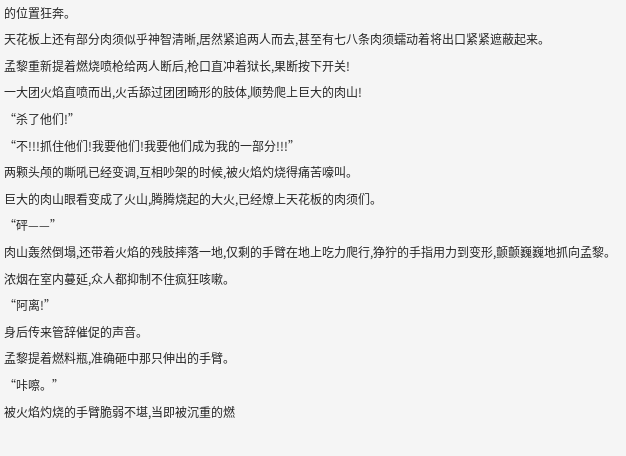的位置狂奔。
天花板上还有部分肉须似乎神智清晰,居然紧追两人而去,甚至有七八条肉须蠕动着将出口紧紧遮蔽起来。
孟黎重新提着燃烧喷枪给两人断后,枪口直冲着狱长,果断按下开关!
一大团火焰直喷而出,火舌舔过团团畸形的肢体,顺势爬上巨大的肉山!
“杀了他们!”
“不!!!抓住他们!我要他们!我要他们成为我的一部分!!!”
两颗头颅的嘶吼已经变调,互相吵架的时候,被火焰灼烧得痛苦嚎叫。
巨大的肉山眼看变成了火山,腾腾烧起的大火,已经燎上天花板的肉须们。
“砰——”
肉山轰然倒塌,还带着火焰的残肢摔落一地,仅剩的手臂在地上吃力爬行,狰狞的手指用力到变形,颤颤巍巍地抓向孟黎。
浓烟在室内蔓延,众人都抑制不住疯狂咳嗽。
“阿离!”
身后传来管辞催促的声音。
孟黎提着燃料瓶,准确砸中那只伸出的手臂。
“咔嚓。”
被火焰灼烧的手臂脆弱不堪,当即被沉重的燃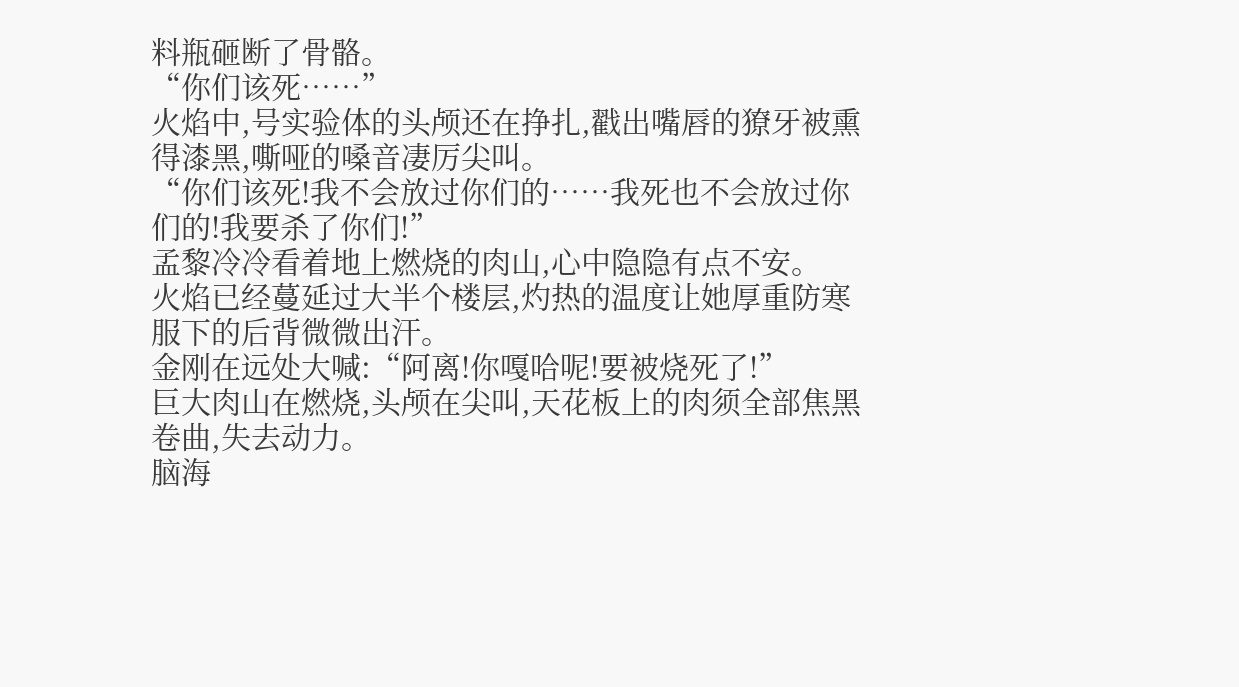料瓶砸断了骨骼。
“你们该死……”
火焰中,号实验体的头颅还在挣扎,戳出嘴唇的獠牙被熏得漆黑,嘶哑的嗓音凄厉尖叫。
“你们该死!我不会放过你们的……我死也不会放过你们的!我要杀了你们!”
孟黎冷冷看着地上燃烧的肉山,心中隐隐有点不安。
火焰已经蔓延过大半个楼层,灼热的温度让她厚重防寒服下的后背微微出汗。
金刚在远处大喊:“阿离!你嘎哈呢!要被烧死了!”
巨大肉山在燃烧,头颅在尖叫,天花板上的肉须全部焦黑卷曲,失去动力。
脑海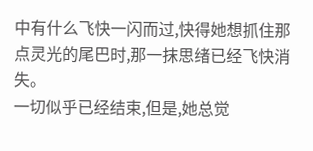中有什么飞快一闪而过,快得她想抓住那点灵光的尾巴时,那一抹思绪已经飞快消失。
一切似乎已经结束,但是,她总觉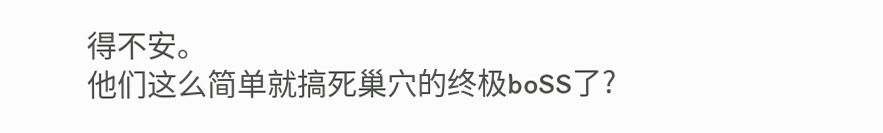得不安。
他们这么简单就搞死巢穴的终极boSS了?